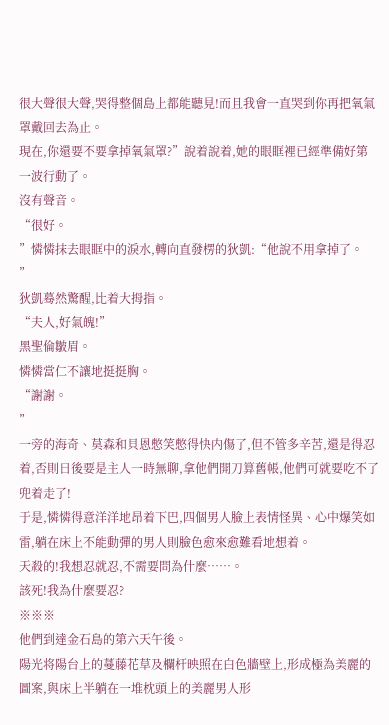很大聲很大聲,哭得整個島上都能聽見!而且我會一直哭到你再把氧氣罩戴回去為止。
現在,你還要不要拿掉氧氣罩?”說着說着,她的眼眶裡已經準備好第一波行動了。
沒有聲音。
“很好。
”憐憐抹去眼眶中的淚水,轉向直發楞的狄凱:“他說不用拿掉了。
”
狄凱蓦然驚醒,比着大拇指。
“夫人,好氣魄!”
黑聖倫皺眉。
憐憐當仁不讓地挺挺胸。
“謝謝。
”
一旁的海奇、莫森和貝恩憋笑憋得快内傷了,但不管多辛苦,還是得忍着,否則日後要是主人一時無聊,拿他們開刀算舊帳,他們可就要吃不了兜着走了!
于是,憐憐得意洋洋地昂着下巴,四個男人臉上表情怪異、心中爆笑如雷,躺在床上不能動彈的男人則臉色愈來愈難看地想着。
天殺的!我想忍就忍,不需要問為什麼……。
該死!我為什麼要忍?
※※※
他們到達金石島的第六天午後。
陽光将陽台上的蔓藤花草及欄杆映照在白色牆壁上,形成極為美麗的圖案,與床上半躺在一堆枕頭上的美麗男人形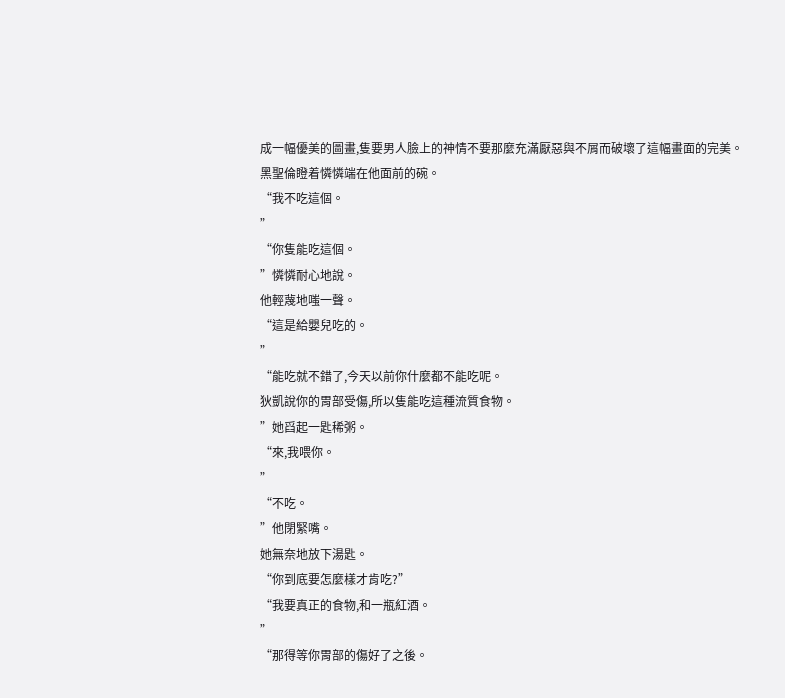成一幅優美的圖畫,隻要男人臉上的神情不要那麼充滿厭惡與不屑而破壞了這幅畫面的完美。
黑聖倫瞪着憐憐端在他面前的碗。
“我不吃這個。
”
“你隻能吃這個。
”憐憐耐心地說。
他輕蔑地嗤一聲。
“這是給嬰兒吃的。
”
“能吃就不錯了,今天以前你什麼都不能吃呢。
狄凱說你的胃部受傷,所以隻能吃這種流質食物。
”她舀起一匙稀粥。
“來,我喂你。
”
“不吃。
”他閉緊嘴。
她無奈地放下湯匙。
“你到底要怎麼樣才肯吃?”
“我要真正的食物,和一瓶紅酒。
”
“那得等你胃部的傷好了之後。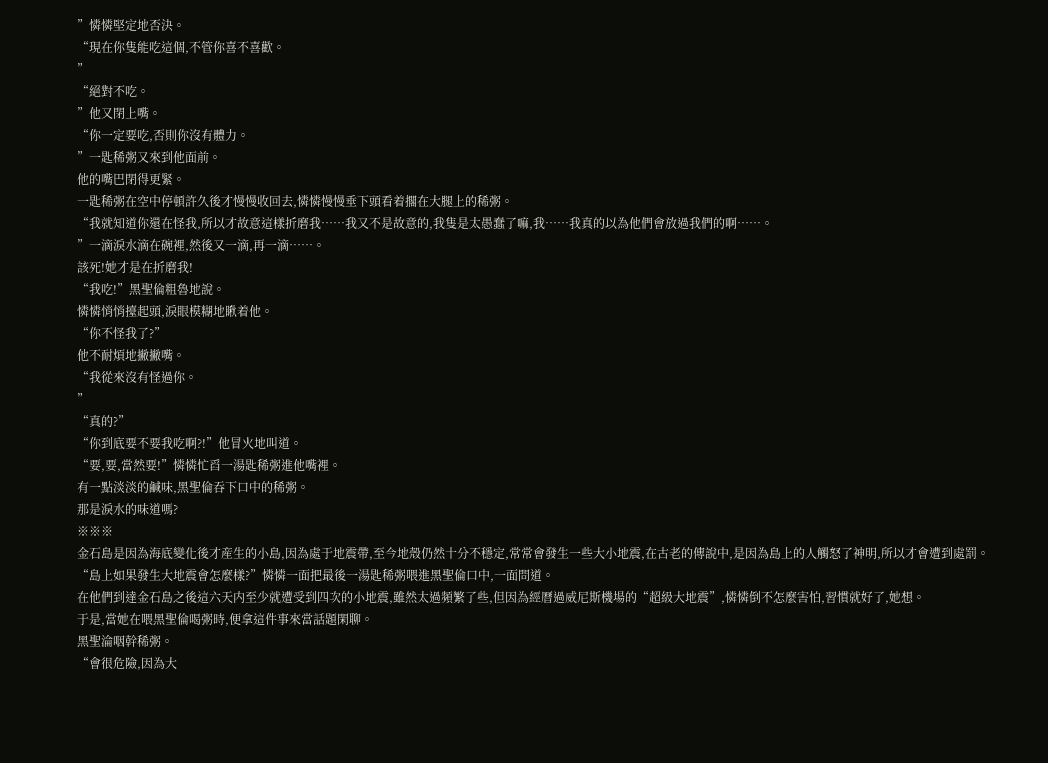”憐憐堅定地否決。
“現在你隻能吃這個,不管你喜不喜歡。
”
“絕對不吃。
”他又閉上嘴。
“你一定要吃,否則你沒有體力。
”一匙稀粥又來到他面前。
他的嘴巴閉得更緊。
一匙稀粥在空中停頓許久後才慢慢收回去,憐憐慢慢垂下頭看着擱在大腿上的稀粥。
“我就知道你還在怪我,所以才故意這樣折磨我……我又不是故意的,我隻是太愚蠢了嘛,我……我真的以為他們會放過我們的啊……。
”一滴淚水滴在碗裡,然後又一滴,再一滴……。
該死!她才是在折磨我!
“我吃!”黑聖倫粗魯地說。
憐憐悄悄擡起頭,淚眼模糊地瞅着他。
“你不怪我了?”
他不耐煩地撇撇嘴。
“我從來沒有怪過你。
”
“真的?”
“你到底要不要我吃啊?!”他冒火地叫道。
“要,要,當然要!”憐憐忙舀一湯匙稀粥進他嘴裡。
有一點淡淡的鹹味,黑聖倫吞下口中的稀粥。
那是淚水的味道嗎?
※※※
金石島是因為海底變化後才産生的小島,因為處于地震帶,至今地殼仍然十分不穩定,常常會發生一些大小地震,在古老的傳說中,是因為島上的人觸怒了神明,所以才會遭到處罰。
“島上如果發生大地震會怎麼樣?”憐憐一面把最後一湯匙稀粥喂進黑聖倫口中,一面問道。
在他們到達金石島之後這六天内至少就遭受到四次的小地震,雖然太過頻繁了些,但因為經曆過威尼斯機場的“超級大地震”,憐憐倒不怎麼害怕,習慣就好了,她想。
于是,當她在喂黑聖倫喝粥時,便拿這件事來當話題閑聊。
黑聖淪咽幹稀粥。
“會很危險,因為大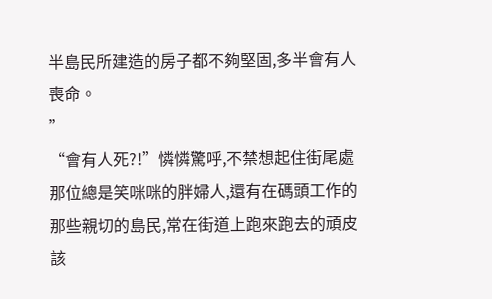半島民所建造的房子都不夠堅固,多半會有人喪命。
”
“會有人死?!”憐憐驚呼,不禁想起住街尾處那位總是笑咪咪的胖婦人,還有在碼頭工作的那些親切的島民,常在街道上跑來跑去的頑皮該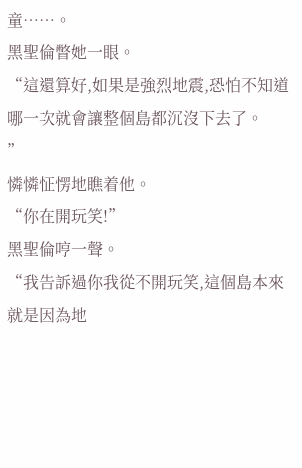童……。
黑聖倫瞥她一眼。
“這還算好,如果是強烈地震,恐怕不知道哪一次就會讓整個島都沉沒下去了。
”
憐憐怔愣地瞧着他。
“你在開玩笑!”
黑聖倫哼一聲。
“我告訴過你我從不開玩笑,這個島本來就是因為地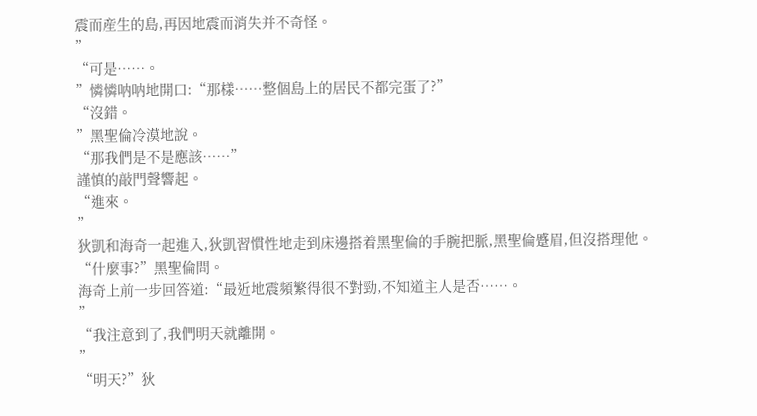震而産生的島,再因地震而消失并不奇怪。
”
“可是……。
”憐憐呐呐地開口:“那樣……整個島上的居民不都完蛋了?”
“沒錯。
”黑聖倫冷漠地說。
“那我們是不是應該……”
謹慎的敲門聲響起。
“進來。
”
狄凱和海奇一起進入,狄凱習慣性地走到床邊搭着黑聖倫的手腕把脈,黑聖倫蹙眉,但沒搭理他。
“什麼事?”黑聖倫問。
海奇上前一步回答道:“最近地震頻繁得很不對勁,不知道主人是否……。
”
“我注意到了,我們明天就離開。
”
“明天?”狄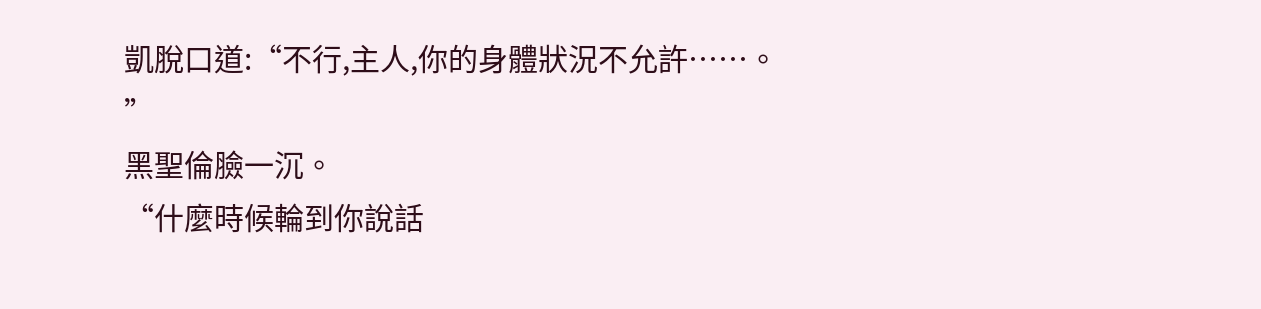凱脫口道:“不行,主人,你的身體狀況不允許……。
”
黑聖倫臉一沉。
“什麼時候輪到你說話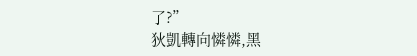了?”
狄凱轉向憐憐,黑